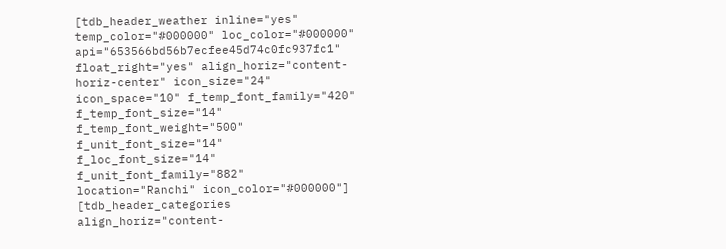[tdb_header_weather inline="yes" temp_color="#000000" loc_color="#000000" api="653566bd56b7ecfee45d74c0fc937fc1" float_right="yes" align_horiz="content-horiz-center" icon_size="24" icon_space="10" f_temp_font_family="420" f_temp_font_size="14" f_temp_font_weight="500" f_unit_font_size="14" f_loc_font_size="14" f_unit_font_family="882" location="Ranchi" icon_color="#000000"]
[tdb_header_categories align_horiz="content-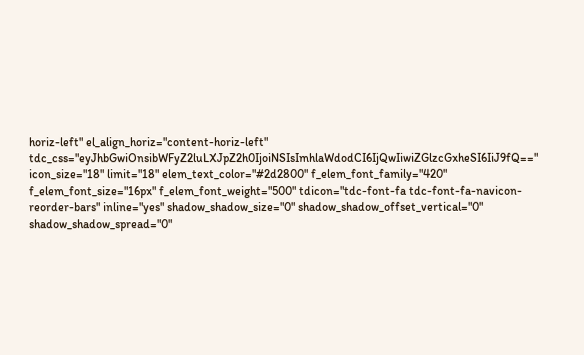horiz-left" el_align_horiz="content-horiz-left" tdc_css="eyJhbGwiOnsibWFyZ2luLXJpZ2h0IjoiNSIsImhlaWdodCI6IjQwIiwiZGlzcGxheSI6IiJ9fQ==" icon_size="18" limit="18" elem_text_color="#2d2800" f_elem_font_family="420" f_elem_font_size="16px" f_elem_font_weight="500" tdicon="tdc-font-fa tdc-font-fa-navicon-reorder-bars" inline="yes" shadow_shadow_size="0" shadow_shadow_offset_vertical="0" shadow_shadow_spread="0"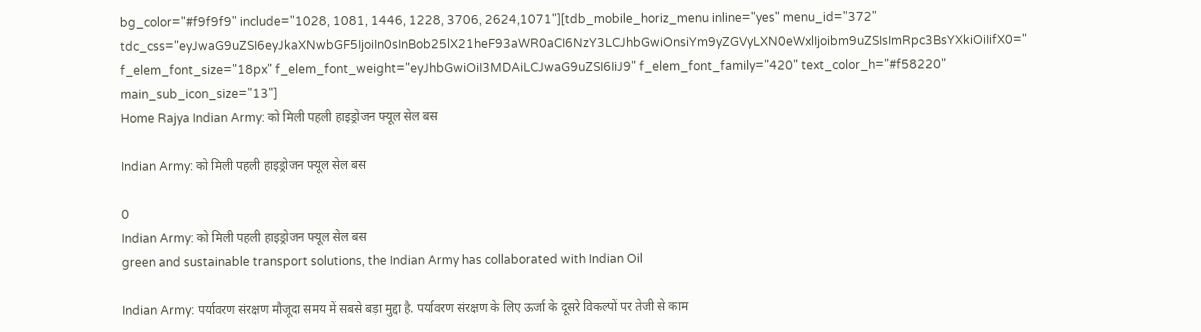bg_color="#f9f9f9" include="1028, 1081, 1446, 1228, 3706, 2624,1071"][tdb_mobile_horiz_menu inline="yes" menu_id="372" tdc_css="eyJwaG9uZSI6eyJkaXNwbGF5IjoiIn0sInBob25lX21heF93aWR0aCI6NzY3LCJhbGwiOnsiYm9yZGVyLXN0eWxlIjoibm9uZSIsImRpc3BsYXkiOiIifX0=" f_elem_font_size="18px" f_elem_font_weight="eyJhbGwiOiI3MDAiLCJwaG9uZSI6IiJ9" f_elem_font_family="420" text_color_h="#f58220" main_sub_icon_size="13"]
Home Rajya Indian Army: को मिली पहली हाइड्रोजन फ्यूल सेल बस

Indian Army: को मिली पहली हाइड्रोजन फ्यूल सेल बस

0
Indian Army: को मिली पहली हाइड्रोजन फ्यूल सेल बस
green and sustainable transport solutions, the Indian Army has collaborated with Indian Oil

Indian Army: पर्यावरण संरक्षण मौजूदा समय में सबसे बड़ा मुद्दा है. पर्यावरण संरक्षण के लिए ऊर्जा के दूसरे विकल्पों पर तेजी से काम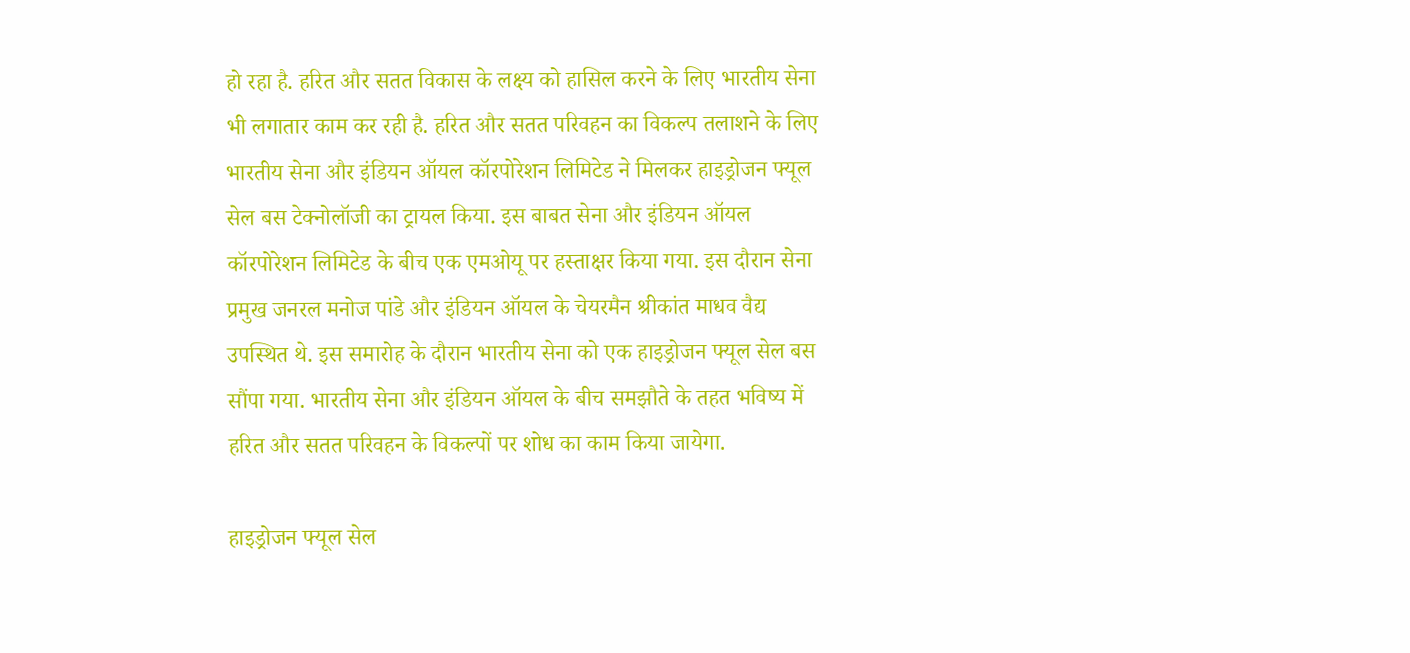हो रहा है. हरित और सतत विकास के लक्ष्य को हासिल करने के लिए भारतीय सेना भी लगातार काम कर रही है. हरित और सतत परिवहन का विकल्प तलाशने के लिए भारतीय सेना और इंडियन ऑयल कॉरपोरेशन लिमिटेड ने मिलकर हाइड्रोजन फ्यूल सेल बस टेक्नोलॉजी का ट्रायल किया. इस बाबत सेना और इंडियन ऑयल कॉरपोरेशन लिमिटेड के बीच एक एमओयू पर हस्ताक्षर किया गया. इस दौरान सेना प्रमुख जनरल मनोज पांडे और इंडियन ऑयल के चेयरमैन श्रीकांत माधव वैद्य उपस्थित थे. इस समारोह के दौरान भारतीय सेना को एक हाइड्रोजन फ्यूल सेल बस सौंपा गया. भारतीय सेना और इंडियन ऑयल के बीच समझौते के तहत भविष्य में हरित और सतत परिवहन के विकल्पों पर शोध का काम किया जायेगा.

हाइड्रोजन फ्यूल सेल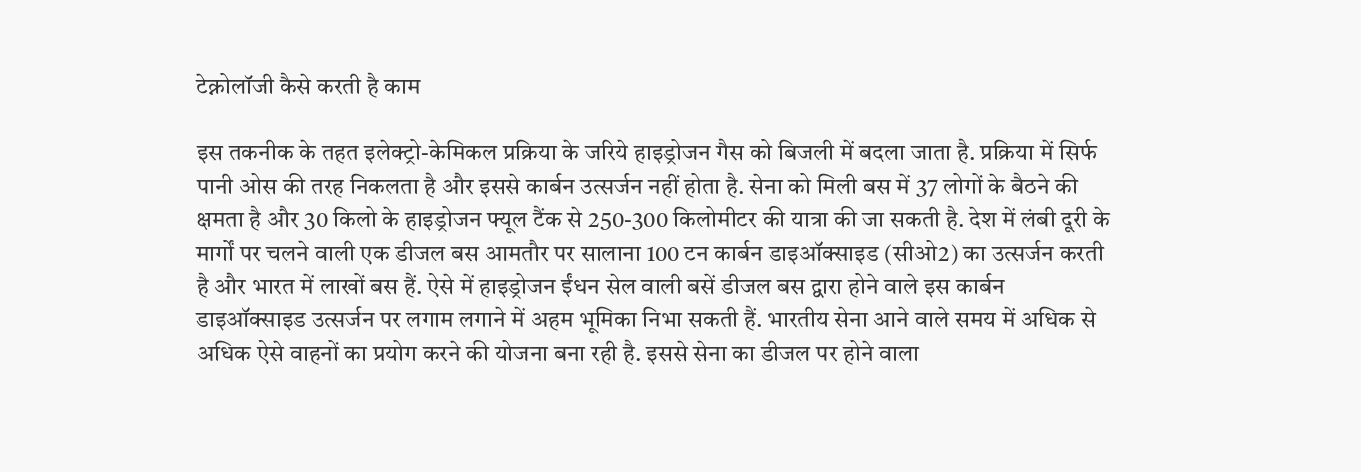टेक्नोलॉजी कैसे करती है काम

इस तकनीक के तहत इलेक्ट्रो-केमिकल प्रक्रिया के जरिये हाइड्रोजन गैस को बिजली में बदला जाता है. प्रक्रिया में सिर्फ पानी ओस की तरह निकलता है और इससे कार्बन उत्सर्जन नहीं होता है. सेना को मिली बस में 37 लोगों के बैठने की क्षमता है और 30 किलो के हाइड्रोजन फ्यूल टैंक से 250-300 किलोमीटर की यात्रा की जा सकती है. देश में लंबी दूरी के मार्गों पर चलने वाली एक डीजल बस आमतौर पर सालाना 100 टन कार्बन डाइऑक्साइड (सीओ2) का उत्सर्जन करती है और भारत में लाखों बस हैं. ऐसे में हाइड्रोजन ईंधन सेल वाली बसें डीजल बस द्वारा होने वाले इस कार्बन डाइऑक्साइड उत्सर्जन पर लगाम लगाने में अहम भूमिका निभा सकती हैं. भारतीय सेना आने वाले समय में अधिक से अधिक ऐसे वाहनों का प्रयोग करने की योजना बना रही है. इससे सेना का डीजल पर होने वाला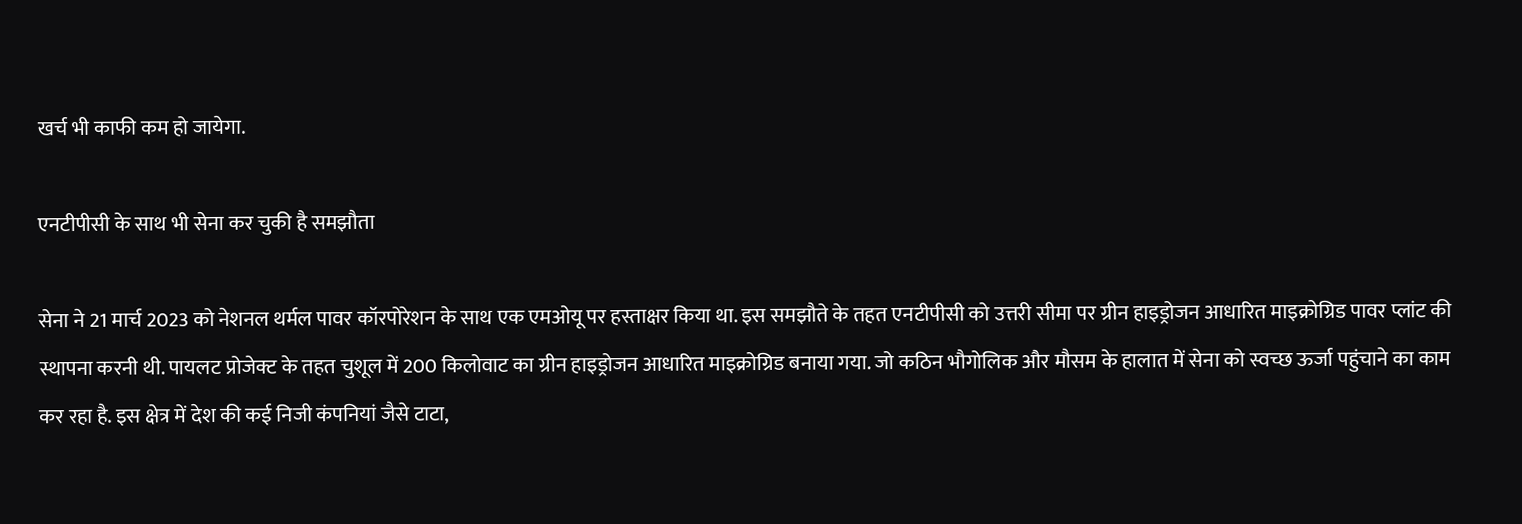खर्च भी काफी कम हो जायेगा.

एनटीपीसी के साथ भी सेना कर चुकी है समझौता

सेना ने 21 मार्च 2023 को नेशनल थर्मल पावर कॉरपोरेशन के साथ एक एमओयू पर हस्ताक्षर किया था. इस समझौते के तहत एनटीपीसी को उत्तरी सीमा पर ग्रीन हाइड्रोजन आधारित माइक्रोग्रिड पावर प्लांट की स्थापना करनी थी. पायलट प्रोजेक्ट के तहत चुशूल में 200 किलोवाट का ग्रीन हाइड्रोजन आधारित माइक्रोग्रिड बनाया गया. जो कठिन भौगोलिक और मौसम के हालात में सेना को स्वच्छ ऊर्जा पहुंचाने का काम कर रहा है. इस क्षेत्र में देश की कई निजी कंपनियां जैसे टाटा,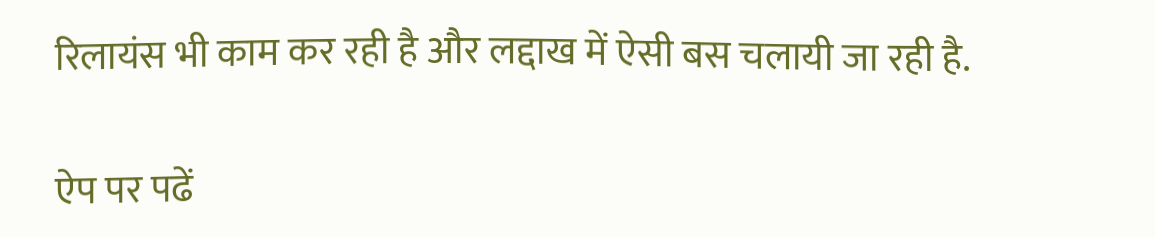रिलायंस भी काम कर रही है और लद्दाख में ऐसी बस चलायी जा रही है.

ऐप पर पढें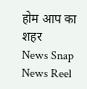होम आप का शहर
News Snap News Reel